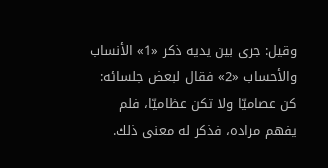وقيل: جرى بين يديه ذكر «1» الأنساب والأحساب «2» فقال لبعض جلسائه:
كن عصاميّا ولا تكن عظاميّا، فلم يفهم مراده، فذكر له معنى ذلك.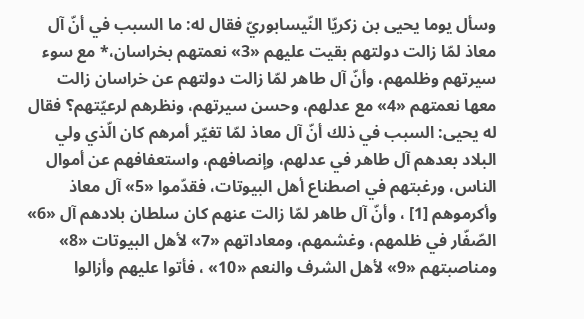وسأل يوما يحيى بن زكريّا النّيسابوريّ فقال له: ما السبب في أنّ آل معاذ لمّا زالت دولتهم بقيت عليهم «3» نعمتهم بخراسان،* مع سوء سيرتهم وظلمهم، وأنّ آل طاهر لمّا زالت دولتهم عن خراسان زالت معها نعمتهم «4» مع عدلهم، وحسن سيرتهم، ونظرهم لرعيّتهم؟ فقال له يحيى: السبب في ذلك أنّ آل معاذ لمّا تغيّر أمرهم كان الّذي ولي البلاد بعدهم آل طاهر في عدلهم، وإنصافهم، واستعفافهم عن أموال الناس، ورغبتهم في اصطناع أهل البيوتات، فقدّموا «5» آل معاذ وأكرموهم [1] ، وأنّ آل طاهر لمّا زالت عنهم كان سلطان بلادهم آل «6» الصّفّار في ظلمهم، وغشمهم، ومعاداتهم «7» لأهل البيوتات «8» ومناصبتهم «9» لأهل الشرف والنعم «10» ، فأتوا عليهم وأزالوا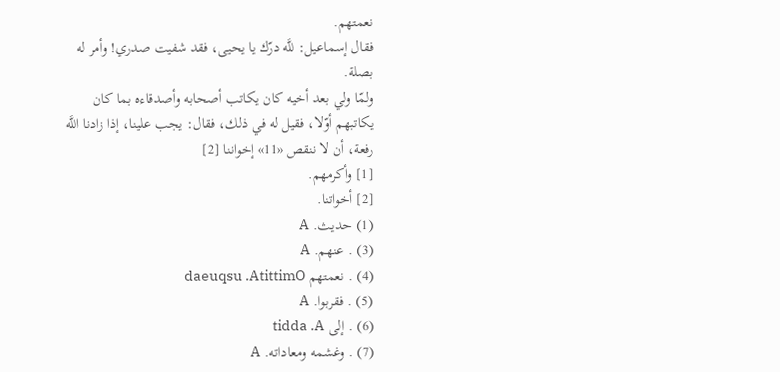نعمتهم.
فقال إسماعيل: للَّه درّك يا يحيى، فقد شفيت صدري! وأمر له بصلة.
ولمّا ولي بعد أخيه كان يكاتب أصحابه وأصدقاءه بما كان يكاتبهم أوّلا، فقيل له في ذلك، فقال: يجب علينا، إذا زادنا اللَّه رفعة، أن لا ننقص «11» إخواننا [2]
[1] وأكرمهم.
[2] أخواتنا.
(1) حديث. A
(3) . عنهم. A
(4) . نعمتهم daeuqsu .AtittimO
(5) . فقربوا. A
(6) . إلى tidda .A
(7) . وغشمه ومعاداته. A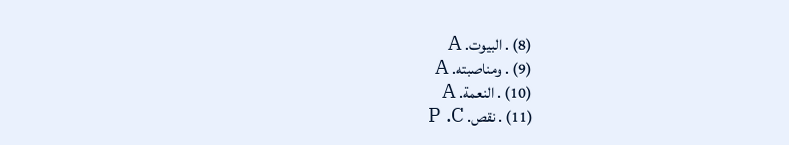(8) . البيوت. A
(9) . ومناصبته. A
(10) . النعمة. A
(11) . نقص. P .C